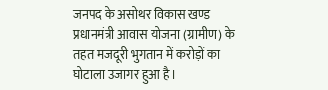जनपद के असोथर विकास खण्ड प्रधानमंत्री आवास योजना (ग्रामीण) के तहत मजदूरी भुगतान में करोड़ों का घोटाला उजागर हुआ है।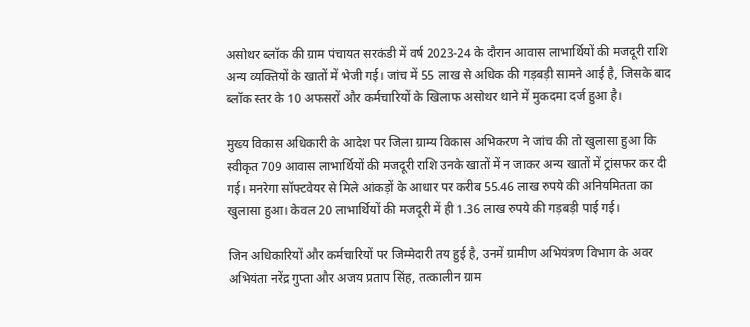असोथर ब्लॉक की ग्राम पंचायत सरकंडी में वर्ष 2023-24 के दौरान आवास लाभार्थियों की मजदूरी राशि अन्य व्यक्तियों के खातों में भेजी गई। जांच में 55 लाख से अधिक की गड़बड़ी सामने आई है, जिसके बाद ब्लॉक स्तर के 10 अफसरों और कर्मचारियों के खिलाफ असोथर थाने में मुकदमा दर्ज हुआ है।

मुख्य विकास अधिकारी के आदेश पर जिला ग्राम्य विकास अभिकरण ने जांच की तो खुलासा हुआ कि स्वीकृत 709 आवास लाभार्थियों की मजदूरी राशि उनके खातों में न जाकर अन्य खातों में ट्रांसफर कर दी गई। मनरेगा सॉफ्टवेयर से मिले आंकड़ों के आधार पर करीब 55.46 लाख रुपये की अनियमितता का खुलासा हुआ। केवल 20 लाभार्थियों की मजदूरी में ही 1.36 लाख रुपये की गड़बड़ी पाई गई।

जिन अधिकारियों और कर्मचारियों पर जिम्मेदारी तय हुई है, उनमें ग्रामीण अभियंत्रण विभाग के अवर अभियंता नरेंद्र गुप्ता और अजय प्रताप सिंह, तत्कालीन ग्राम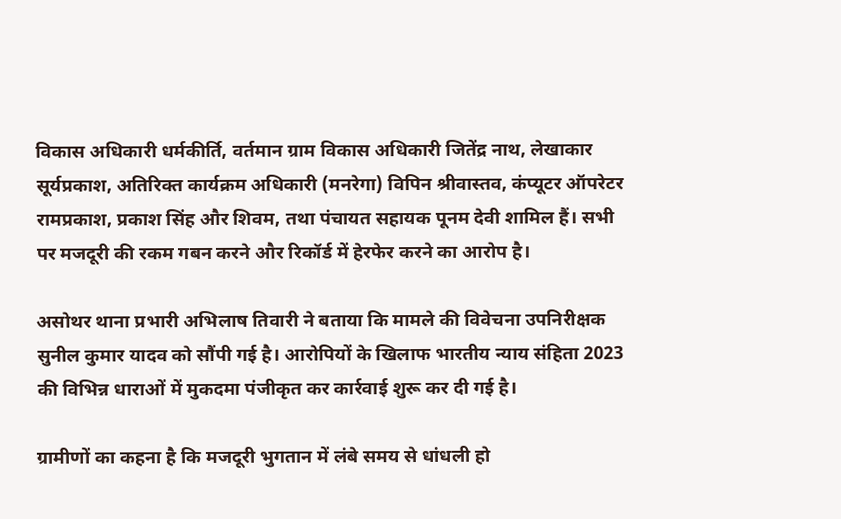विकास अधिकारी धर्मकीर्ति, वर्तमान ग्राम विकास अधिकारी जितेंद्र नाथ, लेखाकार सूर्यप्रकाश, अतिरिक्त कार्यक्रम अधिकारी (मनरेगा) विपिन श्रीवास्तव, कंप्यूटर ऑपरेटर रामप्रकाश, प्रकाश सिंह और शिवम, तथा पंचायत सहायक पूनम देवी शामिल हैं। सभी पर मजदूरी की रकम गबन करने और रिकॉर्ड में हेरफेर करने का आरोप है।

असोथर थाना प्रभारी अभिलाष तिवारी ने बताया कि मामले की विवेचना उपनिरीक्षक सुनील कुमार यादव को सौंपी गई है। आरोपियों के खिलाफ भारतीय न्याय संहिता 2023 की विभिन्न धाराओं में मुकदमा पंजीकृत कर कार्रवाई शुरू कर दी गई है।

ग्रामीणों का कहना है कि मजदूरी भुगतान में लंबे समय से धांधली हो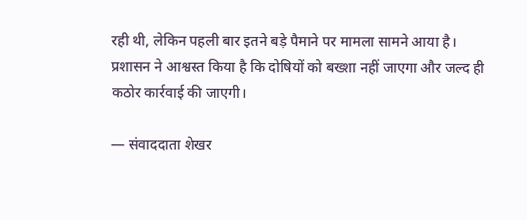रही थी, लेकिन पहली बार इतने बड़े पैमाने पर मामला सामने आया है। प्रशासन ने आश्वस्त किया है कि दोषियों को बख्शा नहीं जाएगा और जल्द ही कठोर कार्रवाई की जाएगी।

— संवाददाता शेखर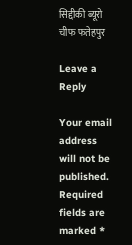सिद्दीकी ब्यूरो चीफ फतेहपुर

Leave a Reply

Your email address will not be published. Required fields are marked *